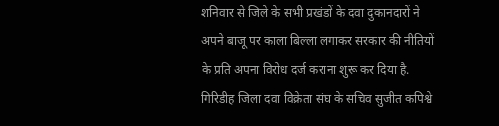शनिवार से जिले के सभी प्रखंडों के दवा दुकानदारों ने अपने बाजू पर काला बिल्ला लगाकर सरकार की नीतियों के प्रति अपना विरोध दर्ज कराना शुरू कर दिया है. गिरिडीह जिला दवा विक्रेता संघ के सचिव सुजीत कपिश्वे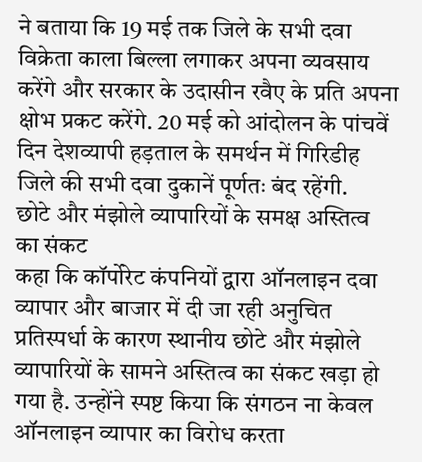ने बताया कि 19 मई तक जिले के सभी दवा विक्रेता काला बिल्ला लगाकर अपना व्यवसाय करेंगे और सरकार के उदासीन रवैए के प्रति अपना क्षोभ प्रकट करेंगे. 20 मई को आंदोलन के पांचवें दिन देशव्यापी हड़ताल के समर्थन में गिरिडीह जिले की सभी दवा दुकानें पूर्णतः बंद रहेंगी.
छोटे और मंझोले व्यापारियों के समक्ष अस्तित्व का संकट
कहा कि कॉर्पोरेट कंपनियों द्वारा ऑनलाइन दवा व्यापार और बाजार में दी जा रही अनुचित प्रतिस्पर्धा के कारण स्थानीय छोटे और मंझोले व्यापारियों के सामने अस्तित्व का संकट खड़ा हो गया है. उन्होंने स्पष्ट किया कि संगठन ना केवल ऑनलाइन व्यापार का विरोध करता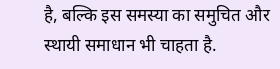है, बल्कि इस समस्या का समुचित और स्थायी समाधान भी चाहता है.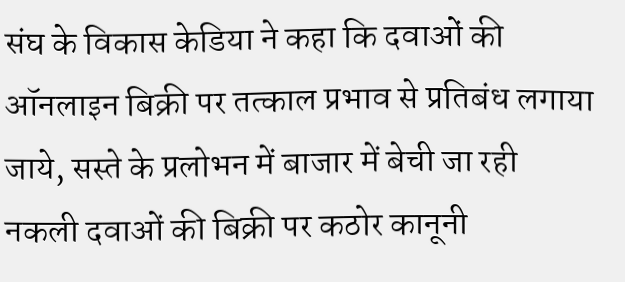संघ के विकास केडिया ने कहा कि दवाओं की ऑनलाइन बिक्री पर तत्काल प्रभाव से प्रतिबंध लगाया जाये, सस्ते के प्रलोभन में बाजार में बेची जा रही नकली दवाओं की बिक्री पर कठोर कानूनी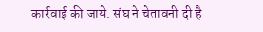कार्रवाई की जाये. संघ ने चेतावनी दी है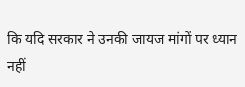कि यदि सरकार ने उनकी जायज मांगों पर ध्यान नहीं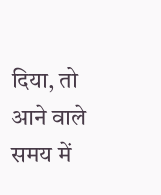दिया, तो आने वाले समय में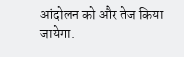आंदोलन को और तेज किया जायेगा.